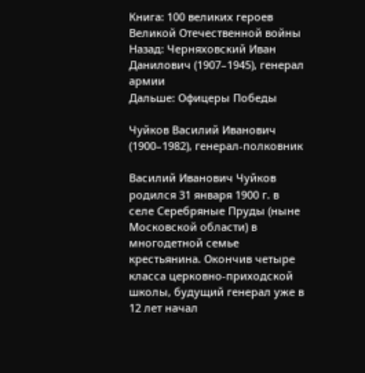Книга: 100 великих героев Великой Отечественной войны
Назад: Черняховский Иван Данилович (1907–1945), генерал армии
Дальше: Офицеры Победы

Чуйков Василий Иванович (1900–1982), генерал-полковник

Василий Иванович Чуйков родился 31 января 1900 г. в селе Серебряные Пруды (ныне Московской области) в многодетной семье крестьянина. Окончив четыре класса церковно-приходской школы, будущий генерал уже в 12 лет начал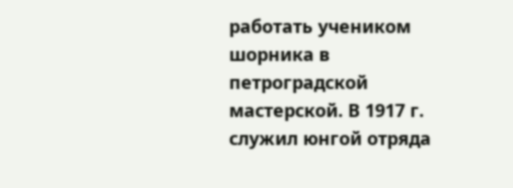работать учеником шорника в петроградской мастерской. В 1917 г. служил юнгой отряда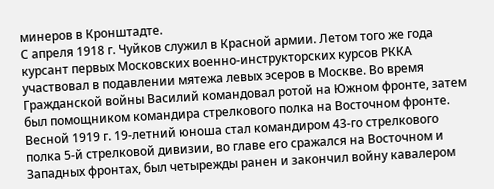минеров в Кронштадте.
С апреля 1918 г. Чуйков служил в Красной армии. Летом того же года курсант первых Московских военно-инструкторских курсов РККА участвовал в подавлении мятежа левых эсеров в Москве. Во время Гражданской войны Василий командовал ротой на Южном фронте, затем был помощником командира стрелкового полка на Восточном фронте. Весной 1919 г. 19-летний юноша стал командиром 43-го стрелкового полка 5-й стрелковой дивизии, во главе его сражался на Восточном и Западных фронтах, был четырежды ранен и закончил войну кавалером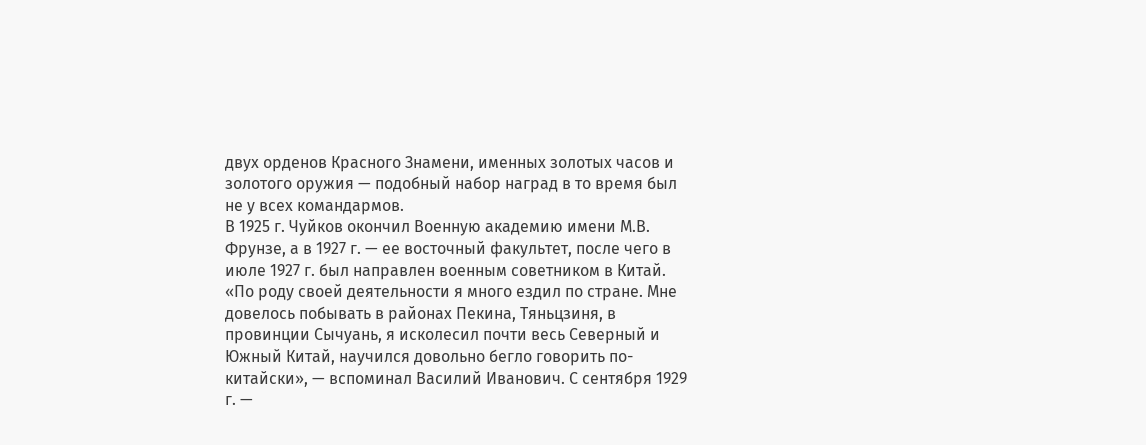двух орденов Красного Знамени, именных золотых часов и золотого оружия — подобный набор наград в то время был не у всех командармов.
В 1925 г. Чуйков окончил Военную академию имени М.В. Фрунзе, а в 1927 г. — ее восточный факультет, после чего в июле 1927 г. был направлен военным советником в Китай. «По роду своей деятельности я много ездил по стране. Мне довелось побывать в районах Пекина, Тяньцзиня, в провинции Сычуань, я исколесил почти весь Северный и Южный Китай, научился довольно бегло говорить по-китайски», — вспоминал Василий Иванович. С сентября 1929 г. —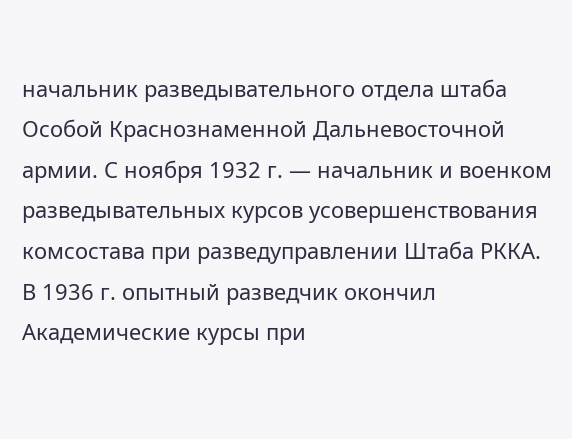начальник разведывательного отдела штаба Особой Краснознаменной Дальневосточной армии. С ноября 1932 г. — начальник и военком разведывательных курсов усовершенствования комсостава при разведуправлении Штаба РККА.
В 1936 г. опытный разведчик окончил Академические курсы при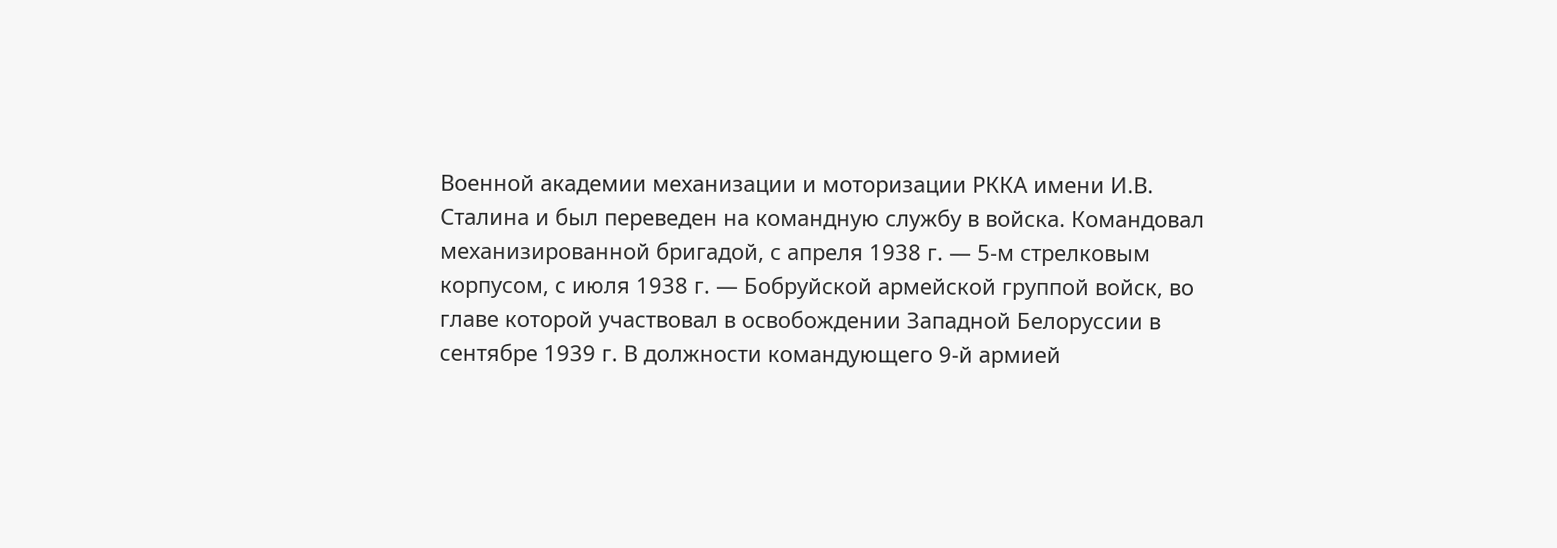Военной академии механизации и моторизации РККА имени И.В. Сталина и был переведен на командную службу в войска. Командовал механизированной бригадой, с апреля 1938 г. — 5-м стрелковым корпусом, с июля 1938 г. — Бобруйской армейской группой войск, во главе которой участвовал в освобождении Западной Белоруссии в сентябре 1939 г. В должности командующего 9-й армией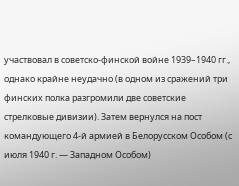участвовал в советско-финской войне 1939–1940 гг., однако крайне неудачно (в одном из сражений три финских полка разгромили две советские стрелковые дивизии). Затем вернулся на пост командующего 4-й армией в Белорусском Особом (с июля 1940 г. — Западном Особом)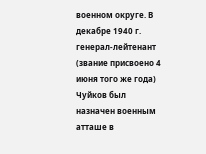военном округе. В декабре 1940 г. генерал-лейтенант (звание присвоено 4 июня того же года) Чуйков был назначен военным атташе в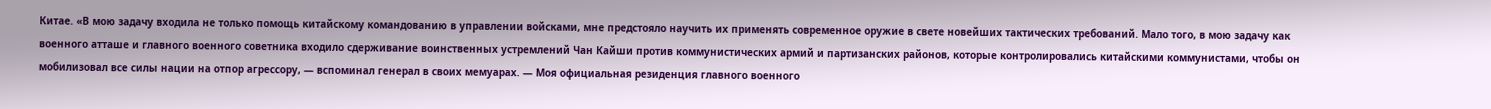Китае. «В мою задачу входила не только помощь китайскому командованию в управлении войсками, мне предстояло научить их применять современное оружие в свете новейших тактических требований. Мало того, в мою задачу как военного атташе и главного военного советника входило сдерживание воинственных устремлений Чан Кайши против коммунистических армий и партизанских районов, которые контролировались китайскими коммунистами, чтобы он мобилизовал все силы нации на отпор агрессору, — вспоминал генерал в своих мемуарах. — Моя официальная резиденция главного военного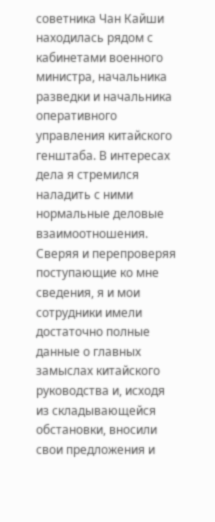советника Чан Кайши находилась рядом с кабинетами военного министра, начальника разведки и начальника оперативного управления китайского генштаба. В интересах дела я стремился наладить с ними нормальные деловые взаимоотношения. Сверяя и перепроверяя поступающие ко мне сведения, я и мои сотрудники имели достаточно полные данные о главных замыслах китайского руководства и, исходя из складывающейся обстановки, вносили свои предложения и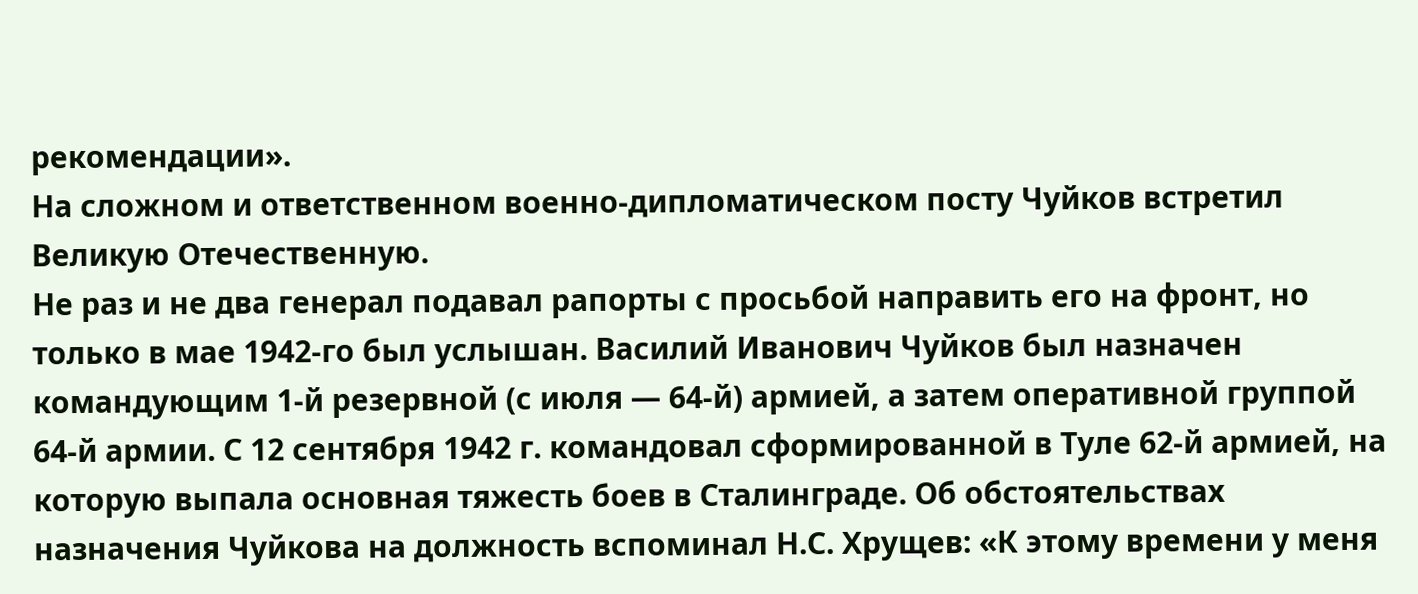рекомендации».
На сложном и ответственном военно-дипломатическом посту Чуйков встретил Великую Отечественную.
Не раз и не два генерал подавал рапорты с просьбой направить его на фронт, но только в мае 1942-го был услышан. Василий Иванович Чуйков был назначен командующим 1-й резервной (с июля — 64-й) армией, а затем оперативной группой 64-й армии. С 12 сентября 1942 г. командовал сформированной в Туле 62-й армией, на которую выпала основная тяжесть боев в Сталинграде. Об обстоятельствах назначения Чуйкова на должность вспоминал Н.С. Хрущев: «К этому времени у меня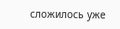сложилось уже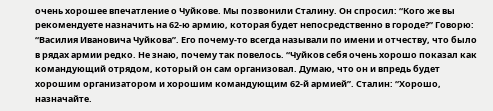очень хорошее впечатление о Чуйкове. Мы позвонили Сталину. Он спросил: “Кого же вы рекомендуете назначить на 62-ю армию, которая будет непосредственно в городе?” Говорю: “Василия Ивановича Чуйкова”. Его почему-то всегда называли по имени и отчеству, что было в рядах армии редко. Не знаю, почему так повелось. “Чуйков себя очень хорошо показал как командующий отрядом, который он сам организовал. Думаю, что он и впредь будет хорошим организатором и хорошим командующим 62-й армией”. Сталин: “Хорошо, назначайте.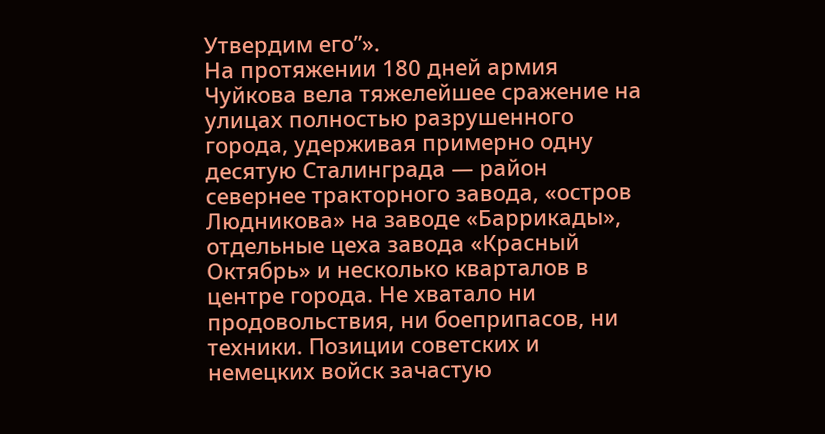Утвердим его”».
На протяжении 180 дней армия Чуйкова вела тяжелейшее сражение на улицах полностью разрушенного города, удерживая примерно одну десятую Сталинграда — район севернее тракторного завода, «остров Людникова» на заводе «Баррикады», отдельные цеха завода «Красный Октябрь» и несколько кварталов в центре города. Не хватало ни продовольствия, ни боеприпасов, ни техники. Позиции советских и немецких войск зачастую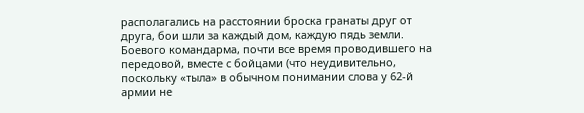располагались на расстоянии броска гранаты друг от друга, бои шли за каждый дом, каждую пядь земли.
Боевого командарма, почти все время проводившего на передовой, вместе с бойцами (что неудивительно, поскольку «тыла» в обычном понимании слова у 62-й армии не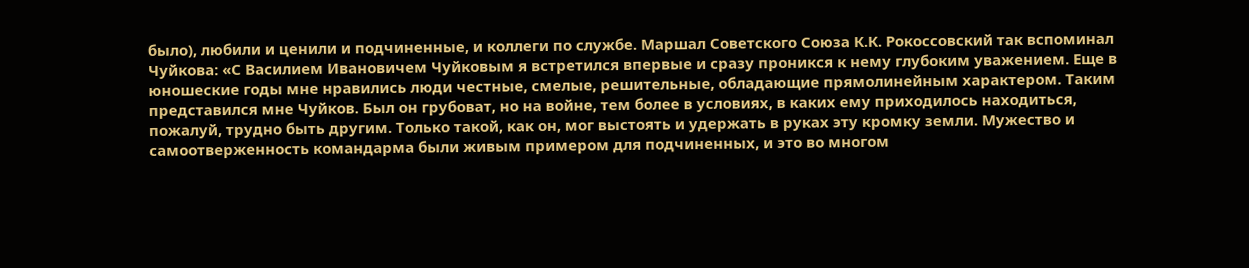было), любили и ценили и подчиненные, и коллеги по службе. Маршал Советского Союза К.К. Рокоссовский так вспоминал Чуйкова: «С Василием Ивановичем Чуйковым я встретился впервые и сразу проникся к нему глубоким уважением. Еще в юношеские годы мне нравились люди честные, смелые, решительные, обладающие прямолинейным характером. Таким представился мне Чуйков. Был он грубоват, но на войне, тем более в условиях, в каких ему приходилось находиться, пожалуй, трудно быть другим. Только такой, как он, мог выстоять и удержать в руках эту кромку земли. Мужество и самоотверженность командарма были живым примером для подчиненных, и это во многом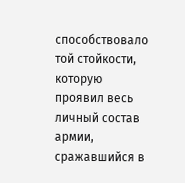способствовало той стойкости, которую проявил весь личный состав армии, сражавшийся в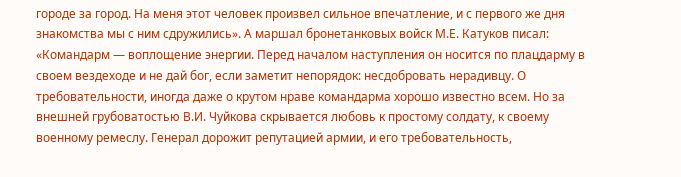городе за город. На меня этот человек произвел сильное впечатление, и с первого же дня знакомства мы с ним сдружились». А маршал бронетанковых войск М.Е. Катуков писал: «Командарм — воплощение энергии. Перед началом наступления он носится по плацдарму в своем вездеходе и не дай бог, если заметит непорядок: несдобровать нерадивцу. О требовательности, иногда даже о крутом нраве командарма хорошо известно всем. Но за внешней грубоватостью В.И. Чуйкова скрывается любовь к простому солдату, к своему военному ремеслу. Генерал дорожит репутацией армии, и его требовательность,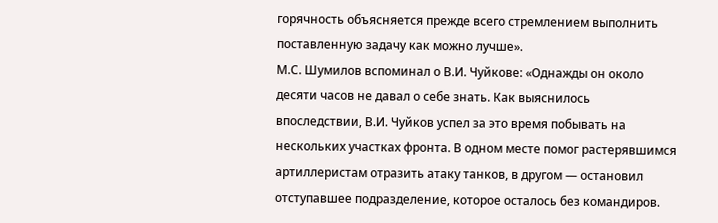горячность объясняется прежде всего стремлением выполнить поставленную задачу как можно лучше».
М.С. Шумилов вспоминал о В.И. Чуйкове: «Однажды он около десяти часов не давал о себе знать. Как выяснилось впоследствии, В.И. Чуйков успел за это время побывать на нескольких участках фронта. В одном месте помог растерявшимся артиллеристам отразить атаку танков, в другом — остановил отступавшее подразделение, которое осталось без командиров.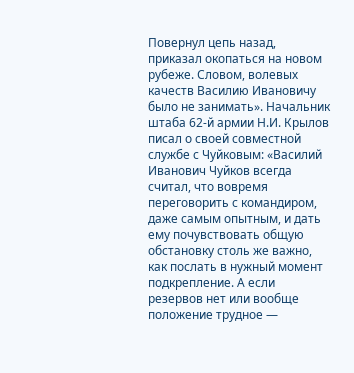Повернул цепь назад, приказал окопаться на новом рубеже. Словом, волевых качеств Василию Ивановичу было не занимать». Начальник штаба 62-й армии Н.И. Крылов писал о своей совместной службе с Чуйковым: «Василий Иванович Чуйков всегда считал, что вовремя переговорить с командиром, даже самым опытным, и дать ему почувствовать общую обстановку столь же важно, как послать в нужный момент подкрепление. А если резервов нет или вообще положение трудное —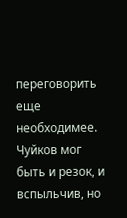переговорить еще необходимее. Чуйков мог быть и резок, и вспыльчив, но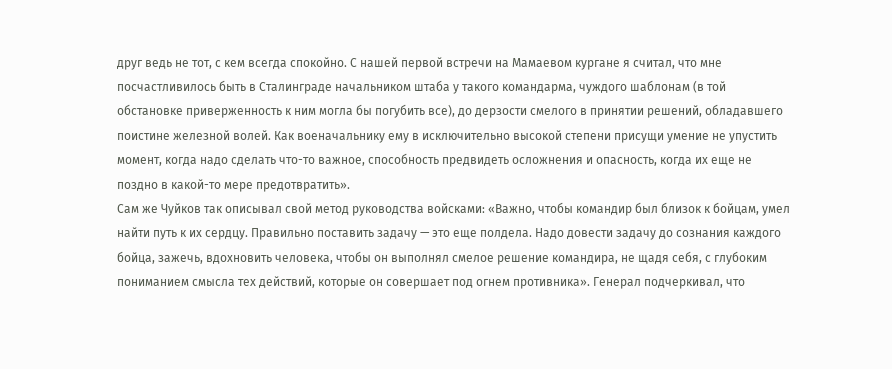друг ведь не тот, с кем всегда спокойно. С нашей первой встречи на Мамаевом кургане я считал, что мне посчастливилось быть в Сталинграде начальником штаба у такого командарма, чуждого шаблонам (в той обстановке приверженность к ним могла бы погубить все), до дерзости смелого в принятии решений, обладавшего поистине железной волей. Как военачальнику ему в исключительно высокой степени присущи умение не упустить момент, когда надо сделать что-то важное, способность предвидеть осложнения и опасность, когда их еще не поздно в какой-то мере предотвратить».
Сам же Чуйков так описывал свой метод руководства войсками: «Важно, чтобы командир был близок к бойцам, умел найти путь к их сердцу. Правильно поставить задачу — это еще полдела. Надо довести задачу до сознания каждого бойца, зажечь, вдохновить человека, чтобы он выполнял смелое решение командира, не щадя себя, с глубоким пониманием смысла тех действий, которые он совершает под огнем противника». Генерал подчеркивал, что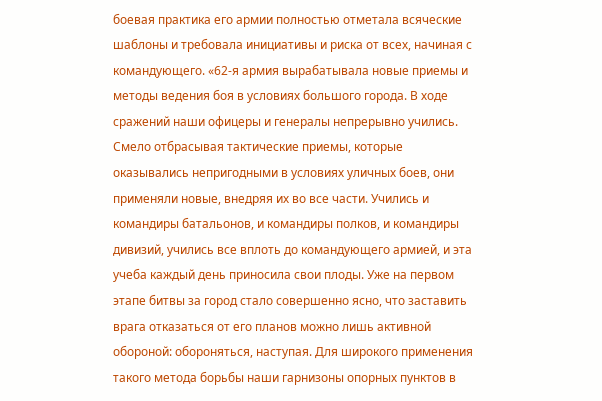боевая практика его армии полностью отметала всяческие шаблоны и требовала инициативы и риска от всех, начиная с командующего. «62-я армия вырабатывала новые приемы и методы ведения боя в условиях большого города. В ходе сражений наши офицеры и генералы непрерывно учились. Смело отбрасывая тактические приемы, которые оказывались непригодными в условиях уличных боев, они применяли новые, внедряя их во все части. Учились и командиры батальонов, и командиры полков, и командиры дивизий, учились все вплоть до командующего армией, и эта учеба каждый день приносила свои плоды. Уже на первом этапе битвы за город стало совершенно ясно, что заставить врага отказаться от его планов можно лишь активной обороной: обороняться, наступая. Для широкого применения такого метода борьбы наши гарнизоны опорных пунктов в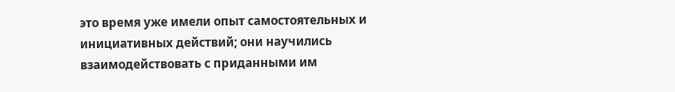это время уже имели опыт самостоятельных и инициативных действий; они научились взаимодействовать с приданными им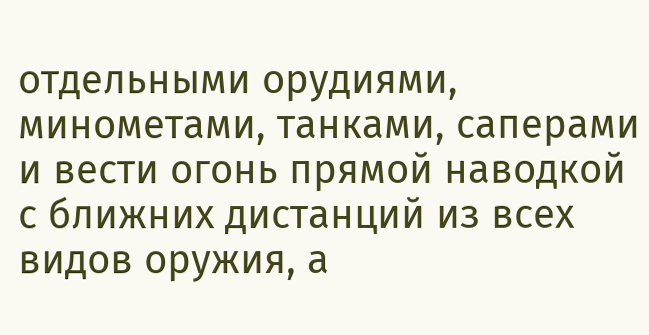отдельными орудиями, минометами, танками, саперами и вести огонь прямой наводкой с ближних дистанций из всех видов оружия, а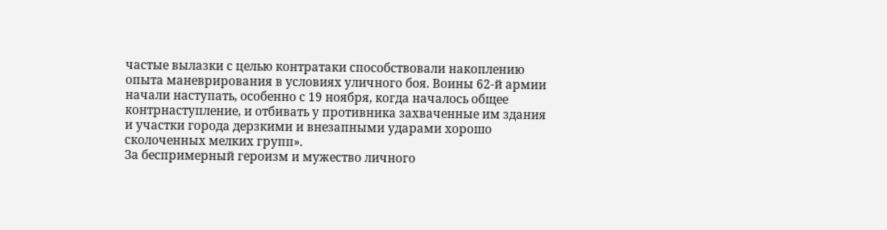частые вылазки с целью контратаки способствовали накоплению опыта маневрирования в условиях уличного боя. Воины 62-й армии начали наступать, особенно с 19 ноября, когда началось общее контрнаступление, и отбивать у противника захваченные им здания и участки города дерзкими и внезапными ударами хорошо сколоченных мелких групп».
За беспримерный героизм и мужество личного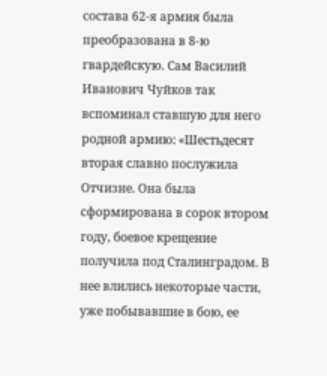состава 62-я армия была преобразована в 8-ю гвардейскую. Сам Василий Иванович Чуйков так вспоминал ставшую для него родной армию: «Шестьдесят вторая славно послужила Отчизне. Она была сформирована в сорок втором году, боевое крещение получила под Сталинградом. В нее влились некоторые части, уже побывавшие в бою, ее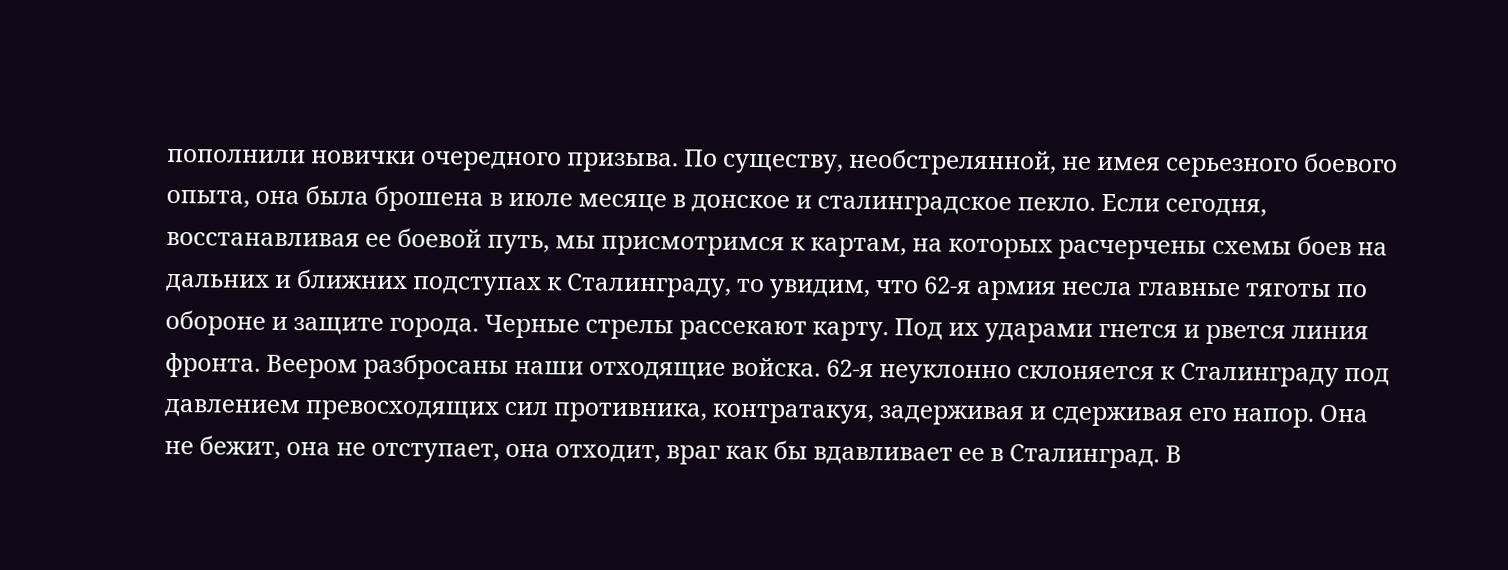пополнили новички очередного призыва. По существу, необстрелянной, не имея серьезного боевого опыта, она была брошена в июле месяце в донское и сталинградское пекло. Если сегодня, восстанавливая ее боевой путь, мы присмотримся к картам, на которых расчерчены схемы боев на дальних и ближних подступах к Сталинграду, то увидим, что 62-я армия несла главные тяготы по обороне и защите города. Черные стрелы рассекают карту. Под их ударами гнется и рвется линия фронта. Веером разбросаны наши отходящие войска. 62-я неуклонно склоняется к Сталинграду под давлением превосходящих сил противника, контратакуя, задерживая и сдерживая его напор. Она не бежит, она не отступает, она отходит, враг как бы вдавливает ее в Сталинград. В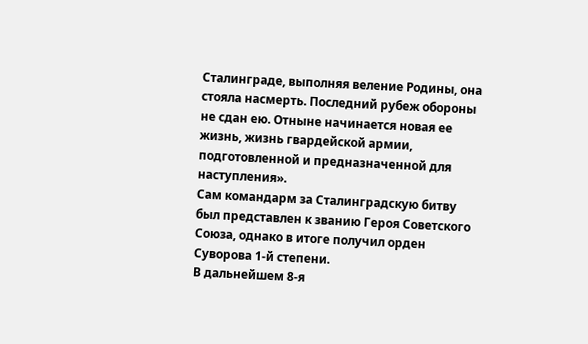Сталинграде, выполняя веление Родины, она стояла насмерть. Последний рубеж обороны не сдан ею. Отныне начинается новая ее жизнь, жизнь гвардейской армии, подготовленной и предназначенной для наступления».
Сам командарм за Сталинградскую битву был представлен к званию Героя Советского Союза, однако в итоге получил орден Суворова 1-й степени.
В дальнейшем 8-я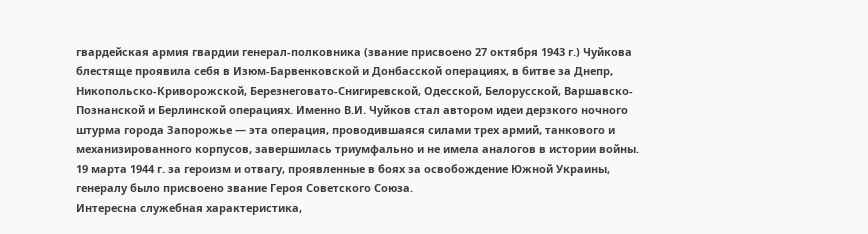гвардейская армия гвардии генерал-полковника (звание присвоено 27 октября 1943 г.) Чуйкова блестяще проявила себя в Изюм-Барвенковской и Донбасской операциях, в битве за Днепр, Никопольско-Криворожской, Березнеговато-Снигиревской, Одесской, Белорусской, Варшавско-Познанской и Берлинской операциях. Именно В.И. Чуйков стал автором идеи дерзкого ночного штурма города Запорожье — эта операция, проводившаяся силами трех армий, танкового и механизированного корпусов, завершилась триумфально и не имела аналогов в истории войны. 19 марта 1944 г. за героизм и отвагу, проявленные в боях за освобождение Южной Украины, генералу было присвоено звание Героя Советского Союза.
Интересна служебная характеристика,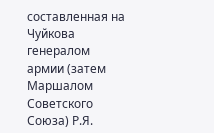составленная на Чуйкова генералом армии (затем Маршалом Советского Союза) Р.Я.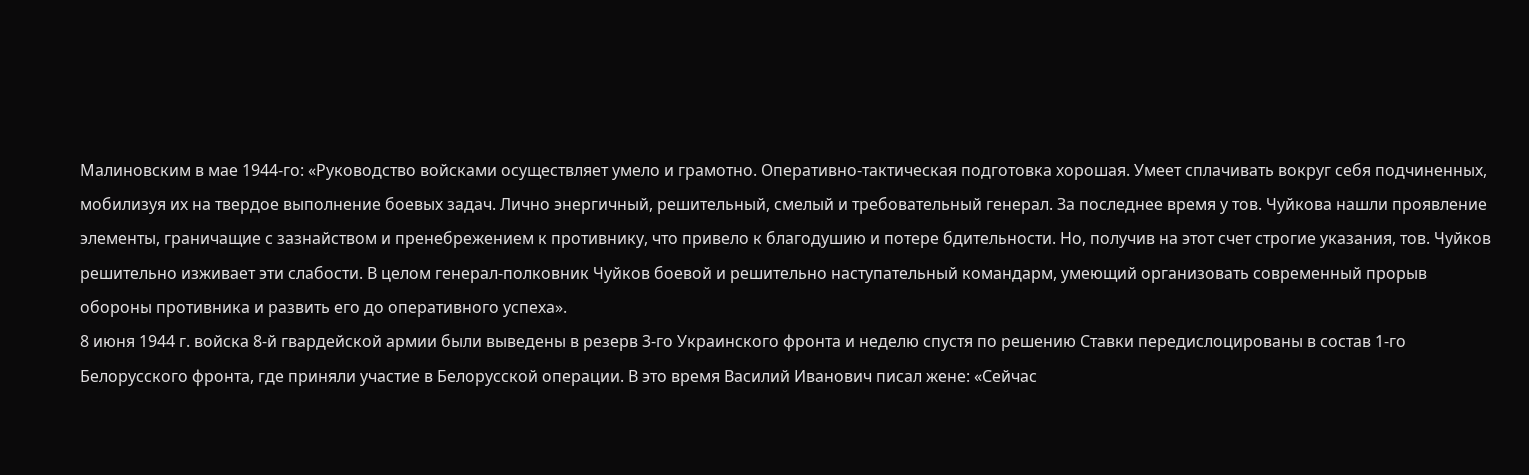Малиновским в мае 1944-го: «Руководство войсками осуществляет умело и грамотно. Оперативно-тактическая подготовка хорошая. Умеет сплачивать вокруг себя подчиненных, мобилизуя их на твердое выполнение боевых задач. Лично энергичный, решительный, смелый и требовательный генерал. За последнее время у тов. Чуйкова нашли проявление элементы, граничащие с зазнайством и пренебрежением к противнику, что привело к благодушию и потере бдительности. Но, получив на этот счет строгие указания, тов. Чуйков решительно изживает эти слабости. В целом генерал-полковник Чуйков боевой и решительно наступательный командарм, умеющий организовать современный прорыв обороны противника и развить его до оперативного успеха».
8 июня 1944 г. войска 8-й гвардейской армии были выведены в резерв 3-го Украинского фронта и неделю спустя по решению Ставки передислоцированы в состав 1-го Белорусского фронта, где приняли участие в Белорусской операции. В это время Василий Иванович писал жене: «Сейчас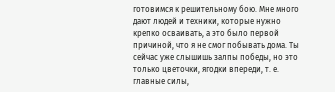готовимся к решительному бою. Мне много дают людей и техники, которые нужно крепко осваивать, а это было первой причиной, что я не смог побывать дома. Ты сейчас уже слышишь залпы победы, но это только цветочки, ягодки впереди, т. е. главные силы,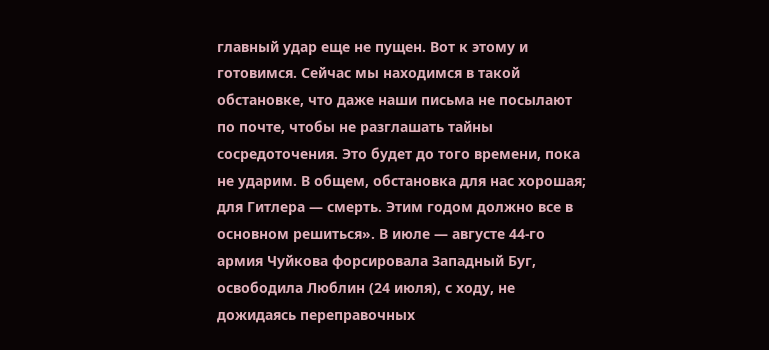главный удар еще не пущен. Вот к этому и готовимся. Сейчас мы находимся в такой обстановке, что даже наши письма не посылают по почте, чтобы не разглашать тайны сосредоточения. Это будет до того времени, пока не ударим. В общем, обстановка для нас хорошая; для Гитлера — смерть. Этим годом должно все в основном решиться». В июле — августе 44-го армия Чуйкова форсировала Западный Буг, освободила Люблин (24 июля), с ходу, не дожидаясь переправочных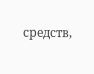средств,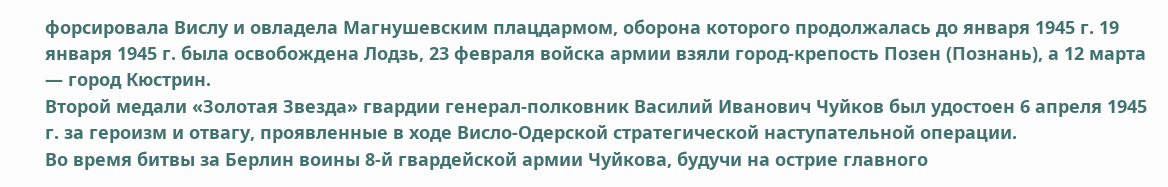форсировала Вислу и овладела Магнушевским плацдармом, оборона которого продолжалась до января 1945 г. 19 января 1945 г. была освобождена Лодзь, 23 февраля войска армии взяли город-крепость Позен (Познань), а 12 марта — город Кюстрин.
Второй медали «Золотая Звезда» гвардии генерал-полковник Василий Иванович Чуйков был удостоен 6 апреля 1945 г. за героизм и отвагу, проявленные в ходе Висло-Одерской стратегической наступательной операции.
Во время битвы за Берлин воины 8-й гвардейской армии Чуйкова, будучи на острие главного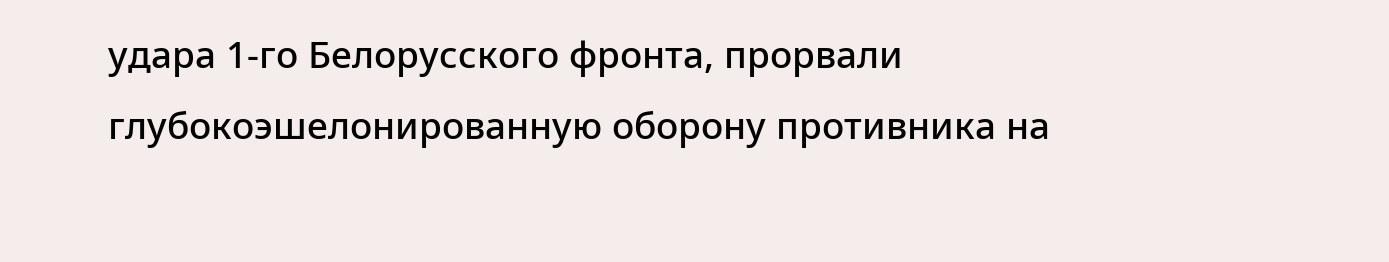удара 1-го Белорусского фронта, прорвали глубокоэшелонированную оборону противника на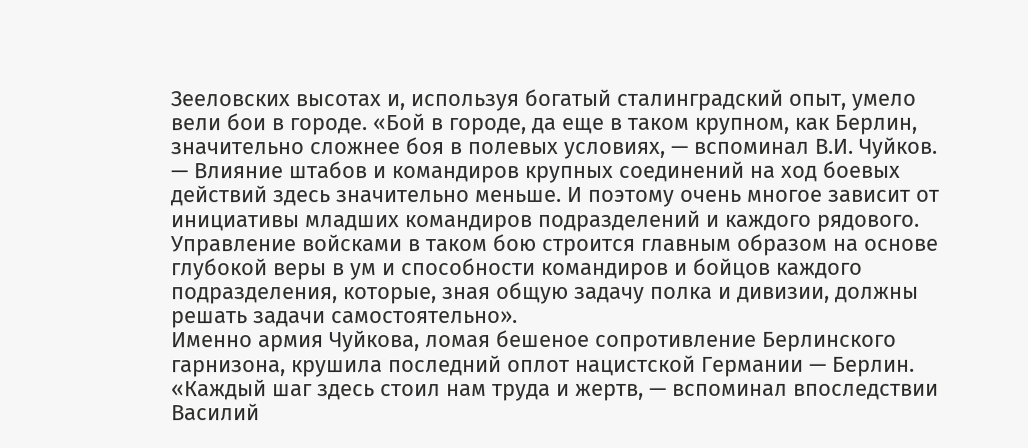Зееловских высотах и, используя богатый сталинградский опыт, умело вели бои в городе. «Бой в городе, да еще в таком крупном, как Берлин, значительно сложнее боя в полевых условиях, — вспоминал В.И. Чуйков. — Влияние штабов и командиров крупных соединений на ход боевых действий здесь значительно меньше. И поэтому очень многое зависит от инициативы младших командиров подразделений и каждого рядового. Управление войсками в таком бою строится главным образом на основе глубокой веры в ум и способности командиров и бойцов каждого подразделения, которые, зная общую задачу полка и дивизии, должны решать задачи самостоятельно».
Именно армия Чуйкова, ломая бешеное сопротивление Берлинского гарнизона, крушила последний оплот нацистской Германии — Берлин. «Каждый шаг здесь стоил нам труда и жертв, — вспоминал впоследствии Василий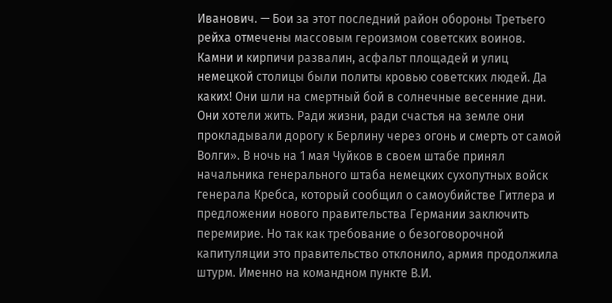Иванович. — Бои за этот последний район обороны Третьего рейха отмечены массовым героизмом советских воинов. Камни и кирпичи развалин, асфальт площадей и улиц немецкой столицы были политы кровью советских людей. Да каких! Они шли на смертный бой в солнечные весенние дни. Они хотели жить. Ради жизни, ради счастья на земле они прокладывали дорогу к Берлину через огонь и смерть от самой Волги». В ночь на 1 мая Чуйков в своем штабе принял начальника генерального штаба немецких сухопутных войск генерала Кребса, который сообщил о самоубийстве Гитлера и предложении нового правительства Германии заключить перемирие. Но так как требование о безоговорочной капитуляции это правительство отклонило, армия продолжила штурм. Именно на командном пункте В.И.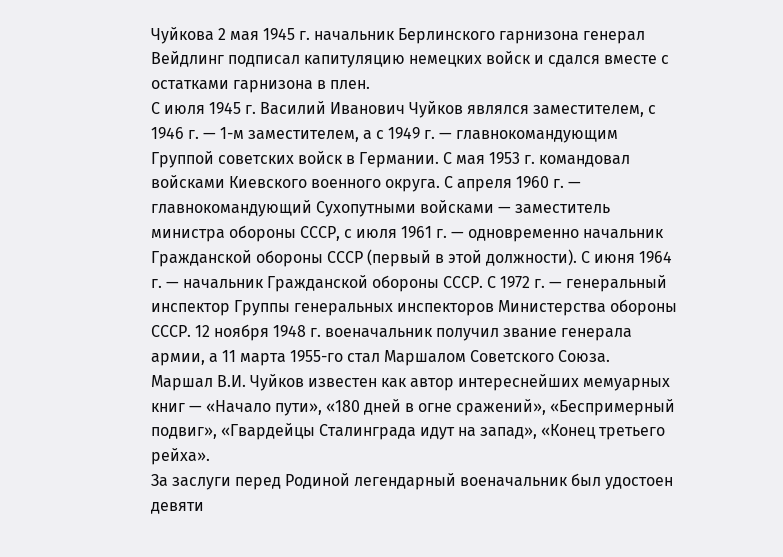Чуйкова 2 мая 1945 г. начальник Берлинского гарнизона генерал Вейдлинг подписал капитуляцию немецких войск и сдался вместе с остатками гарнизона в плен.
С июля 1945 г. Василий Иванович Чуйков являлся заместителем, с 1946 г. — 1-м заместителем, а с 1949 г. — главнокомандующим Группой советских войск в Германии. С мая 1953 г. командовал войсками Киевского военного округа. С апреля 1960 г. — главнокомандующий Сухопутными войсками — заместитель министра обороны СССР, с июля 1961 г. — одновременно начальник Гражданской обороны СССР (первый в этой должности). С июня 1964 г. — начальник Гражданской обороны СССР. С 1972 г. — генеральный инспектор Группы генеральных инспекторов Министерства обороны СССР. 12 ноября 1948 г. военачальник получил звание генерала армии, а 11 марта 1955-го стал Маршалом Советского Союза.
Маршал В.И. Чуйков известен как автор интереснейших мемуарных книг — «Начало пути», «180 дней в огне сражений», «Беспримерный подвиг», «Гвардейцы Сталинграда идут на запад», «Конец третьего рейха».
За заслуги перед Родиной легендарный военачальник был удостоен девяти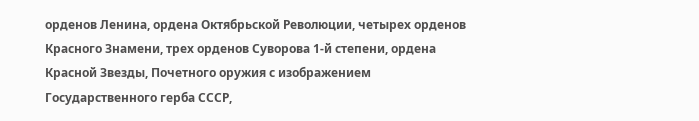орденов Ленина, ордена Октябрьской Революции, четырех орденов Красного Знамени, трех орденов Суворова 1-й степени, ордена Красной Звезды, Почетного оружия с изображением Государственного герба СССР,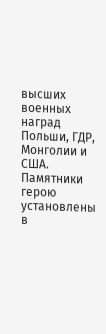высших военных наград Польши, ГДР, Монголии и США. Памятники герою установлены в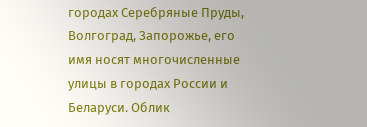городах Серебряные Пруды, Волгоград, Запорожье, его имя носят многочисленные улицы в городах России и Беларуси. Облик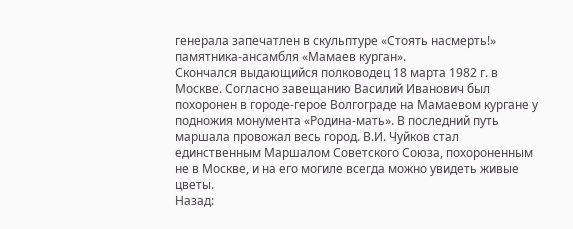генерала запечатлен в скульптуре «Стоять насмерть!» памятника-ансамбля «Мамаев курган».
Скончался выдающийся полководец 18 марта 1982 г. в Москве. Согласно завещанию Василий Иванович был похоронен в городе-герое Волгограде на Мамаевом кургане у подножия монумента «Родина-мать». В последний путь маршала провожал весь город. В.И. Чуйков стал единственным Маршалом Советского Союза, похороненным не в Москве, и на его могиле всегда можно увидеть живые цветы.
Назад: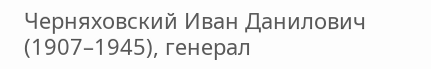Черняховский Иван Данилович (1907–1945), генерал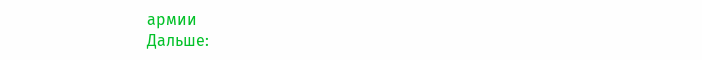армии
Дальше: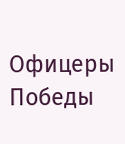Офицеры Победы